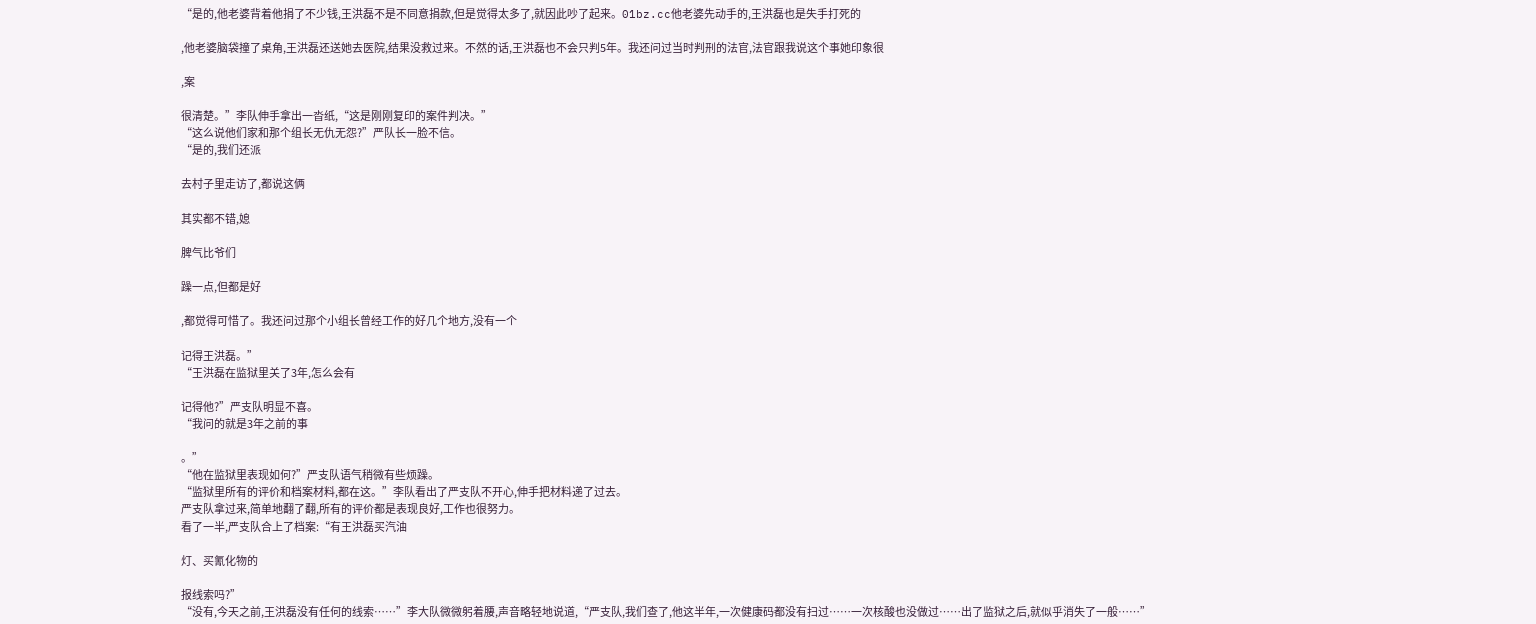“是的,他老婆背着他捐了不少钱,王洪磊不是不同意捐款,但是觉得太多了,就因此吵了起来。01bz.cc他老婆先动手的,王洪磊也是失手打死的

,他老婆脑袋撞了桌角,王洪磊还送她去医院,结果没救过来。不然的话,王洪磊也不会只判5年。我还问过当时判刑的法官,法官跟我说这个事她印象很

,案

很清楚。”李队伸手拿出一沓纸,“这是刚刚复印的案件判决。”
“这么说他们家和那个组长无仇无怨?”严队长一脸不信。
“是的,我们还派

去村子里走访了,都说这俩

其实都不错,媳

脾气比爷们

躁一点,但都是好

,都觉得可惜了。我还问过那个小组长曾经工作的好几个地方,没有一个

记得王洪磊。”
“王洪磊在监狱里关了3年,怎么会有

记得他?”严支队明显不喜。
“我问的就是3年之前的事

。”
“他在监狱里表现如何?”严支队语气稍微有些烦躁。
“监狱里所有的评价和档案材料,都在这。”李队看出了严支队不开心,伸手把材料递了过去。
严支队拿过来,简单地翻了翻,所有的评价都是表现良好,工作也很努力。
看了一半,严支队合上了档案:“有王洪磊买汽油

灯、买氰化物的

报线索吗?”
“没有,今天之前,王洪磊没有任何的线索……”李大队微微躬着腰,声音略轻地说道,“严支队,我们查了,他这半年,一次健康码都没有扫过……一次核酸也没做过……出了监狱之后,就似乎消失了一般……”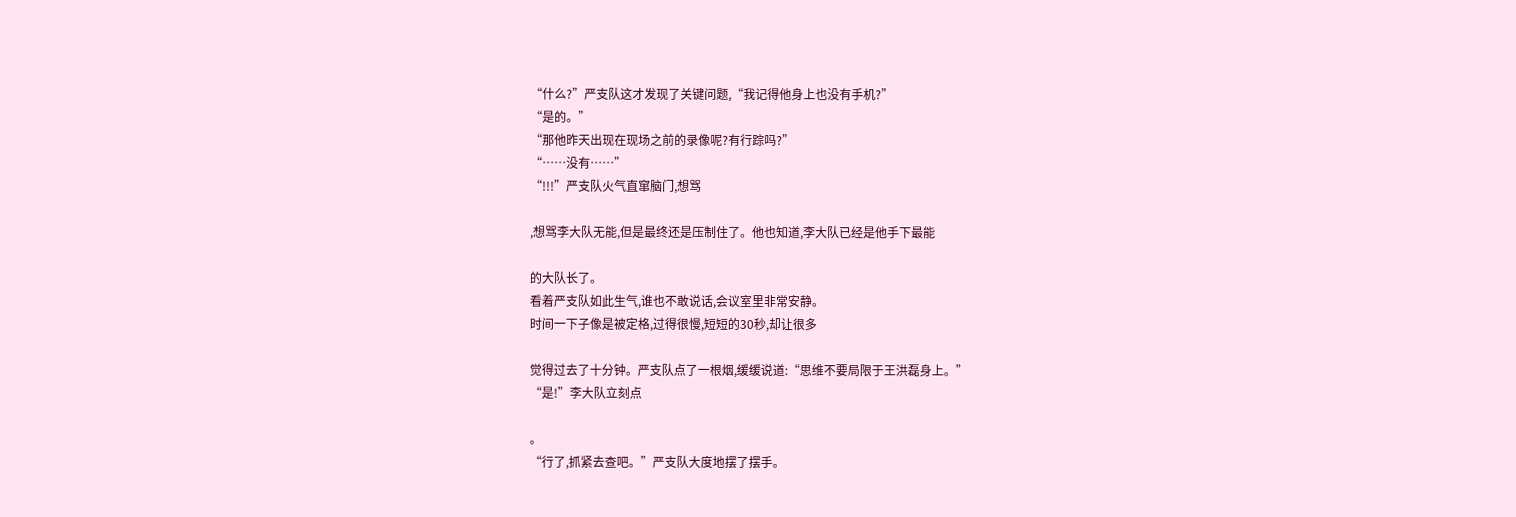“什么?”严支队这才发现了关键问题,“我记得他身上也没有手机?”
“是的。”
“那他昨天出现在现场之前的录像呢?有行踪吗?”
“……没有……”
“!!!”严支队火气直窜脑门,想骂

,想骂李大队无能,但是最终还是压制住了。他也知道,李大队已经是他手下最能

的大队长了。
看着严支队如此生气,谁也不敢说话,会议室里非常安静。
时间一下子像是被定格,过得很慢,短短的30秒,却让很多

觉得过去了十分钟。严支队点了一根烟,缓缓说道:“思维不要局限于王洪磊身上。”
“是!”李大队立刻点

。
“行了,抓紧去查吧。”严支队大度地摆了摆手。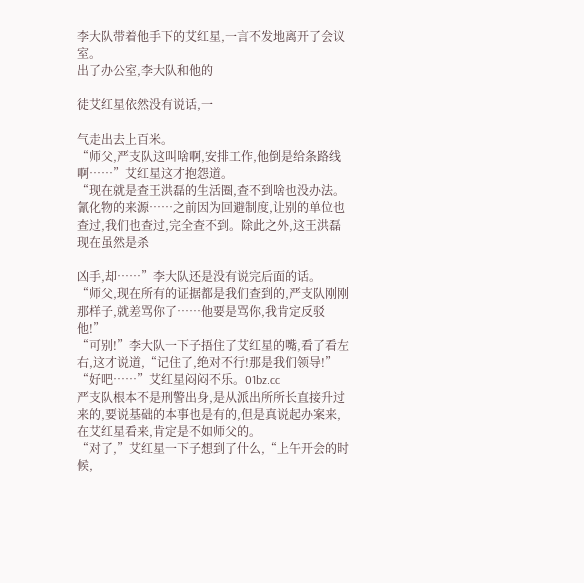李大队带着他手下的艾红星,一言不发地离开了会议室。
出了办公室,李大队和他的

徒艾红星依然没有说话,一

气走出去上百米。
“师父,严支队这叫啥啊,安排工作,他倒是给条路线啊……”艾红星这才抱怨道。
“现在就是查王洪磊的生活圈,查不到啥也没办法。氰化物的来源……之前因为回避制度,让别的单位也查过,我们也查过,完全查不到。除此之外,这王洪磊现在虽然是杀

凶手,却……”李大队还是没有说完后面的话。
“师父,现在所有的证据都是我们查到的,严支队刚刚那样子,就差骂你了……他要是骂你,我肯定反驳他!”
“可别!”李大队一下子捂住了艾红星的嘴,看了看左右,这才说道,“记住了,绝对不行!那是我们领导!”
“好吧……”艾红星闷闷不乐。01bz.cc
严支队根本不是刑警出身,是从派出所所长直接升过来的,要说基础的本事也是有的,但是真说起办案来,在艾红星看来,肯定是不如师父的。
“对了,”艾红星一下子想到了什么,“上午开会的时候,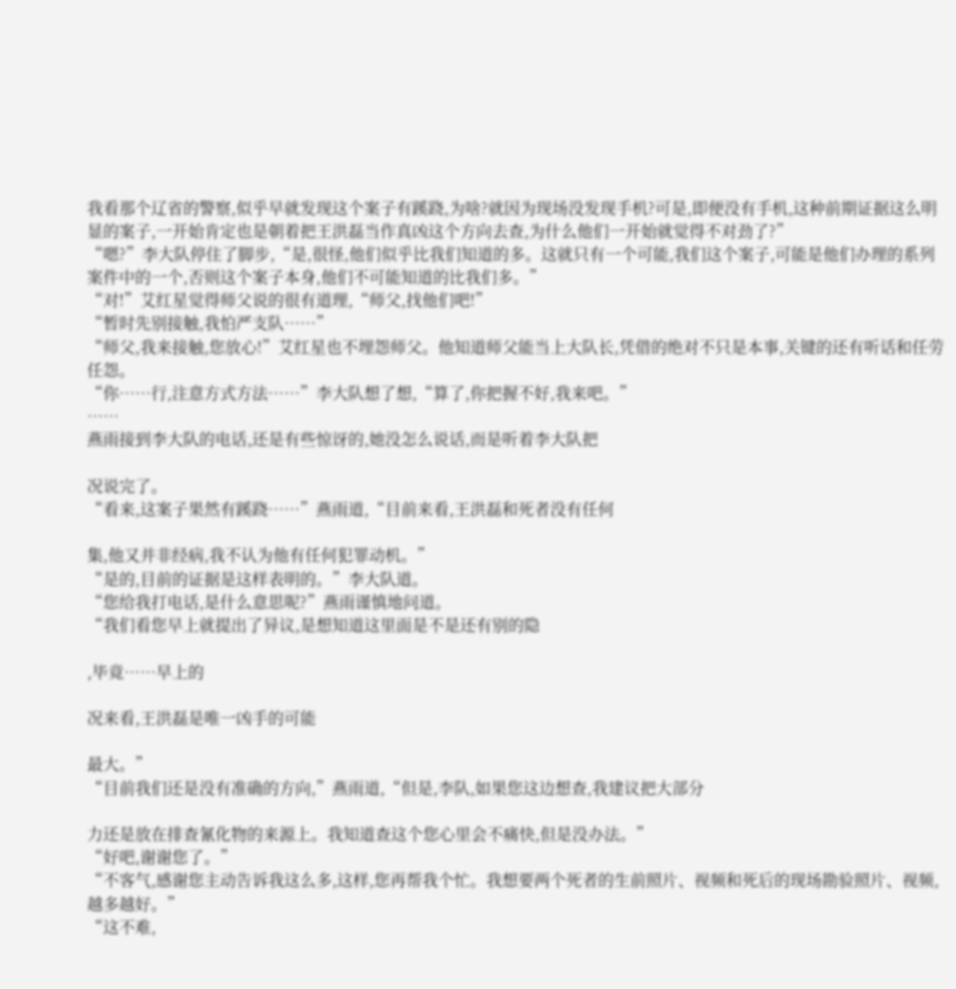我看那个辽省的警察,似乎早就发现这个案子有蹊跷,为啥?就因为现场没发现手机?可是,即便没有手机,这种前期证据这么明显的案子,一开始肯定也是朝着把王洪磊当作真凶这个方向去查,为什么他们一开始就觉得不对劲了?”
“嗯?”李大队停住了脚步,“是,很怪,他们似乎比我们知道的多。这就只有一个可能,我们这个案子,可能是他们办理的系列案件中的一个,否则这个案子本身,他们不可能知道的比我们多。”
“对!”艾红星觉得师父说的很有道理,“师父,找他们吧!”
“暂时先别接触,我怕严支队……”
“师父,我来接触,您放心!”艾红星也不埋怨师父。他知道师父能当上大队长,凭借的绝对不只是本事,关键的还有听话和任劳任怨。
“你……行,注意方式方法……”李大队想了想,“算了,你把握不好,我来吧。”
……
燕雨接到李大队的电话,还是有些惊讶的,她没怎么说话,而是听着李大队把

况说完了。
“看来,这案子果然有蹊跷……”燕雨道,“目前来看,王洪磊和死者没有任何

集,他又并非经病,我不认为他有任何犯罪动机。”
“是的,目前的证据是这样表明的。”李大队道。
“您给我打电话,是什么意思呢?”燕雨谨慎地问道。
“我们看您早上就提出了异议,是想知道这里面是不是还有别的隐

,毕竟……早上的

况来看,王洪磊是唯一凶手的可能

最大。”
“目前我们还是没有准确的方向,”燕雨道,“但是,李队,如果您这边想查,我建议把大部分

力还是放在排查氰化物的来源上。我知道查这个您心里会不痛快,但是没办法。”
“好吧,谢谢您了。”
“不客气,感谢您主动告诉我这么多,这样,您再帮我个忙。我想要两个死者的生前照片、视频和死后的现场勘验照片、视频,越多越好。”
“这不难,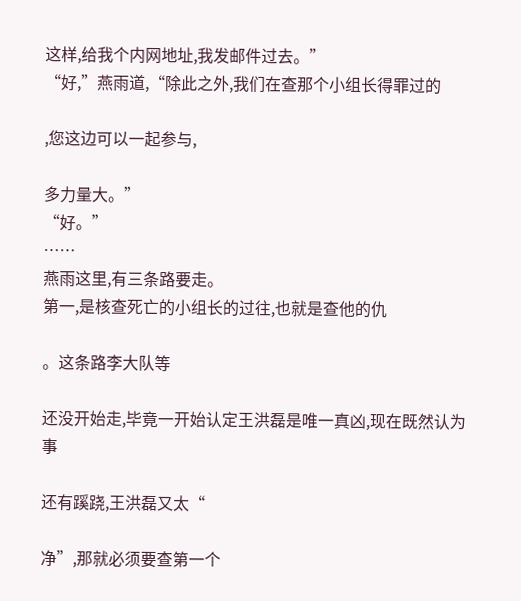这样,给我个内网地址,我发邮件过去。”
“好,”燕雨道,“除此之外,我们在查那个小组长得罪过的

,您这边可以一起参与,

多力量大。”
“好。”
……
燕雨这里,有三条路要走。
第一,是核查死亡的小组长的过往,也就是查他的仇

。这条路李大队等

还没开始走,毕竟一开始认定王洪磊是唯一真凶,现在既然认为事

还有蹊跷,王洪磊又太“

净”,那就必须要查第一个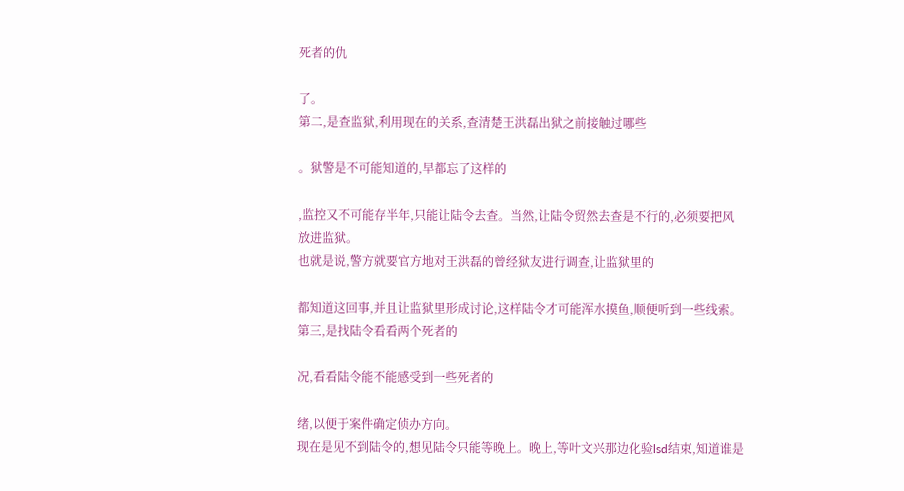死者的仇

了。
第二,是查监狱,利用现在的关系,查清楚王洪磊出狱之前接触过哪些

。狱警是不可能知道的,早都忘了这样的

,监控又不可能存半年,只能让陆令去查。当然,让陆令贸然去查是不行的,必须要把风放进监狱。
也就是说,警方就要官方地对王洪磊的曾经狱友进行调查,让监狱里的

都知道这回事,并且让监狱里形成讨论,这样陆令才可能浑水摸鱼,顺便听到一些线索。
第三,是找陆令看看两个死者的

况,看看陆令能不能感受到一些死者的

绪,以便于案件确定侦办方向。
现在是见不到陆令的,想见陆令只能等晚上。晚上,等叶文兴那边化验lsd结束,知道谁是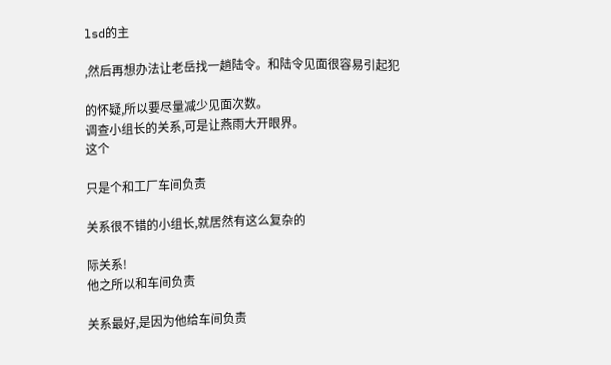lsd的主

,然后再想办法让老岳找一趟陆令。和陆令见面很容易引起犯

的怀疑,所以要尽量减少见面次数。
调查小组长的关系,可是让燕雨大开眼界。
这个

只是个和工厂车间负责

关系很不错的小组长,就居然有这么复杂的

际关系!
他之所以和车间负责

关系最好,是因为他给车间负责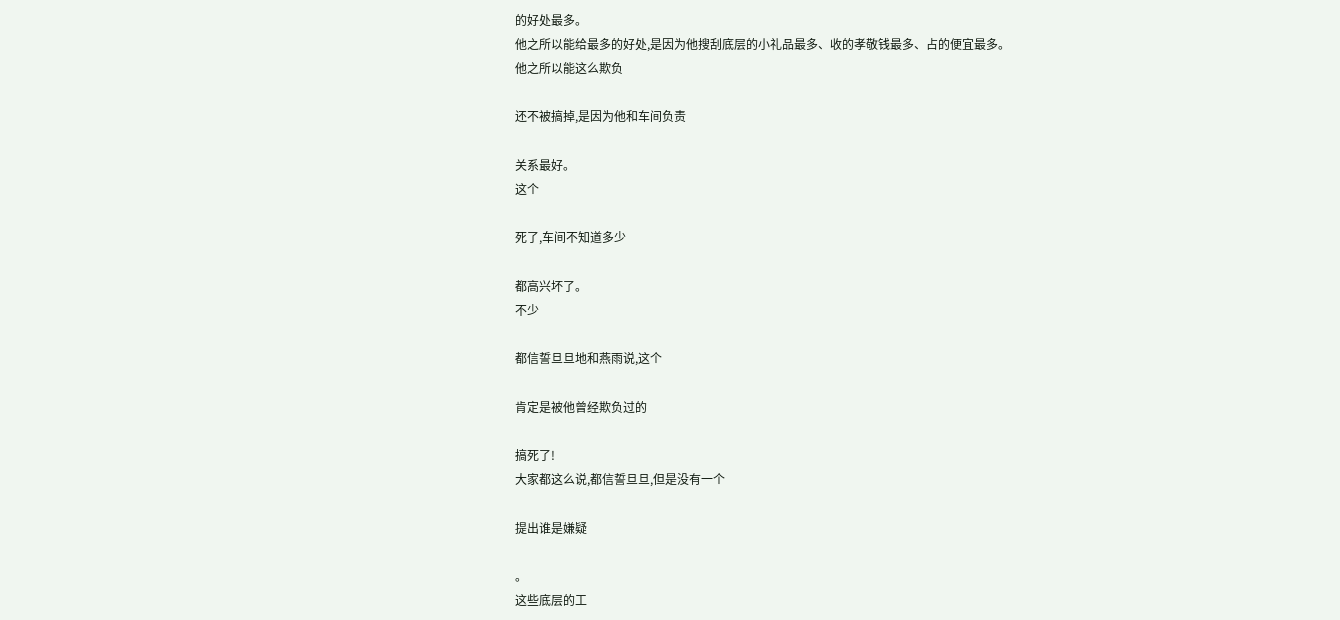的好处最多。
他之所以能给最多的好处,是因为他搜刮底层的小礼品最多、收的孝敬钱最多、占的便宜最多。
他之所以能这么欺负

还不被搞掉,是因为他和车间负责

关系最好。
这个

死了,车间不知道多少

都高兴坏了。
不少

都信誓旦旦地和燕雨说,这个

肯定是被他曾经欺负过的

搞死了!
大家都这么说,都信誓旦旦,但是没有一个

提出谁是嫌疑

。
这些底层的工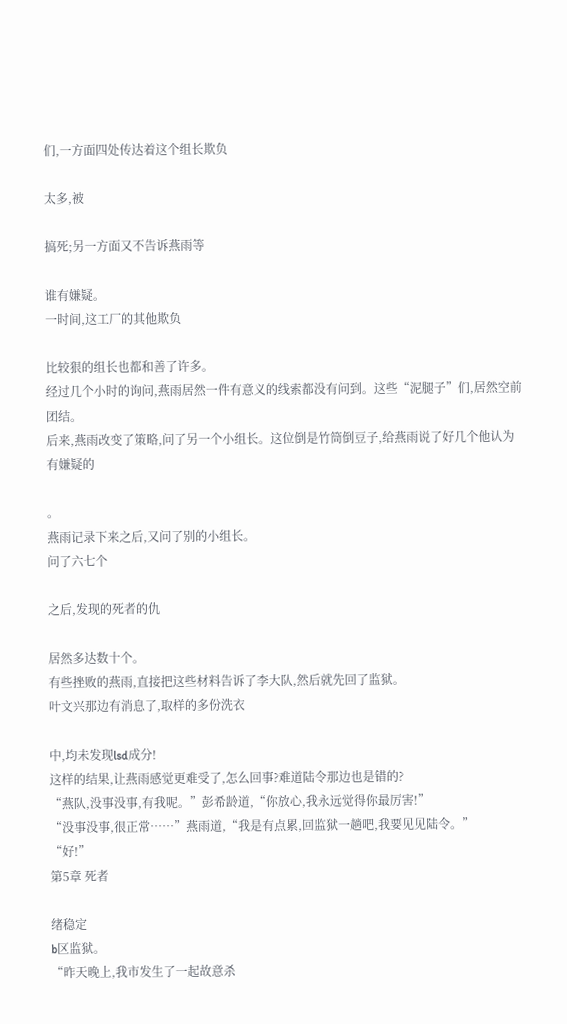们,一方面四处传达着这个组长欺负

太多,被

搞死;另一方面又不告诉燕雨等

谁有嫌疑。
一时间,这工厂的其他欺负

比较狠的组长也都和善了许多。
经过几个小时的询问,燕雨居然一件有意义的线索都没有问到。这些“泥腿子”们,居然空前团结。
后来,燕雨改变了策略,问了另一个小组长。这位倒是竹筒倒豆子,给燕雨说了好几个他认为有嫌疑的

。
燕雨记录下来之后,又问了别的小组长。
问了六七个

之后,发现的死者的仇

居然多达数十个。
有些挫败的燕雨,直接把这些材料告诉了李大队,然后就先回了监狱。
叶文兴那边有消息了,取样的多份洗衣

中,均未发现lsd成分!
这样的结果,让燕雨感觉更难受了,怎么回事?难道陆令那边也是错的?
“燕队,没事没事,有我呢。”彭希龄道,“你放心,我永远觉得你最厉害!”
“没事没事,很正常……”燕雨道,“我是有点累,回监狱一趟吧,我要见见陆令。”
“好!”
第5章 死者

绪稳定
b区监狱。
“昨天晚上,我市发生了一起故意杀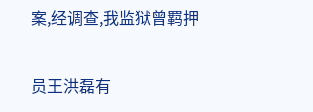案,经调查,我监狱曾羁押

员王洪磊有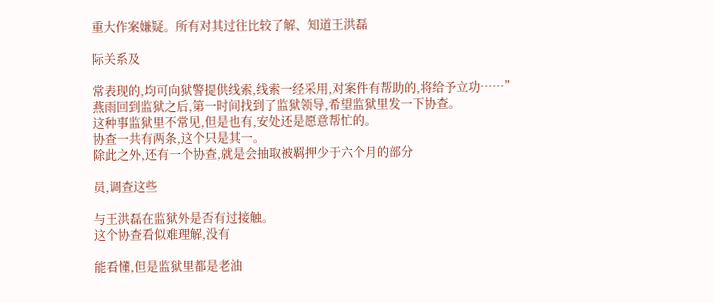重大作案嫌疑。所有对其过往比较了解、知道王洪磊

际关系及

常表现的,均可向狱警提供线索,线索一经采用,对案件有帮助的,将给予立功……”
燕雨回到监狱之后,第一时间找到了监狱领导,希望监狱里发一下协查。
这种事监狱里不常见,但是也有,安处还是愿意帮忙的。
协查一共有两条,这个只是其一。
除此之外,还有一个协查,就是会抽取被羁押少于六个月的部分

员,调查这些

与王洪磊在监狱外是否有过接触。
这个协查看似难理解,没有

能看懂,但是监狱里都是老油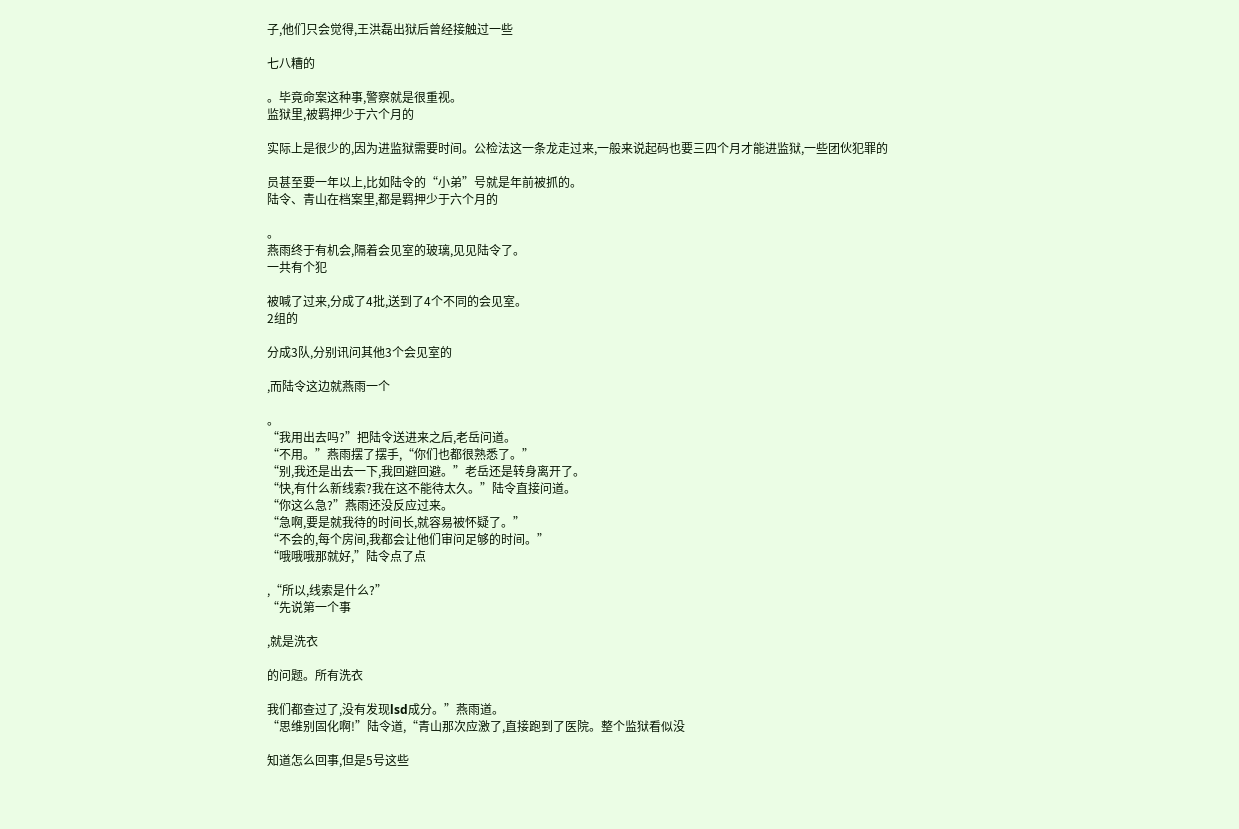子,他们只会觉得,王洪磊出狱后曾经接触过一些

七八糟的

。毕竟命案这种事,警察就是很重视。
监狱里,被羁押少于六个月的

实际上是很少的,因为进监狱需要时间。公检法这一条龙走过来,一般来说起码也要三四个月才能进监狱,一些团伙犯罪的

员甚至要一年以上,比如陆令的“小弟”号就是年前被抓的。
陆令、青山在档案里,都是羁押少于六个月的

。
燕雨终于有机会,隔着会见室的玻璃,见见陆令了。
一共有个犯

被喊了过来,分成了4批,送到了4个不同的会见室。
2组的

分成3队,分别讯问其他3个会见室的

,而陆令这边就燕雨一个

。
“我用出去吗?”把陆令送进来之后,老岳问道。
“不用。”燕雨摆了摆手,“你们也都很熟悉了。”
“别,我还是出去一下,我回避回避。”老岳还是转身离开了。
“快,有什么新线索?我在这不能待太久。”陆令直接问道。
“你这么急?”燕雨还没反应过来。
“急啊,要是就我待的时间长,就容易被怀疑了。”
“不会的,每个房间,我都会让他们审问足够的时间。”
“哦哦哦那就好,”陆令点了点

,“所以,线索是什么?”
“先说第一个事

,就是洗衣

的问题。所有洗衣

我们都查过了,没有发现lsd成分。”燕雨道。
“思维别固化啊!”陆令道,“青山那次应激了,直接跑到了医院。整个监狱看似没

知道怎么回事,但是5号这些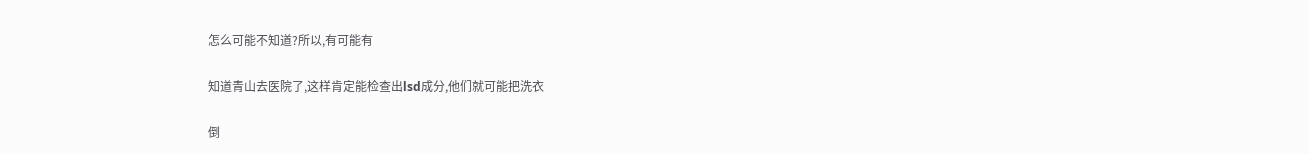怎么可能不知道?所以,有可能有

知道青山去医院了,这样肯定能检查出lsd成分,他们就可能把洗衣

倒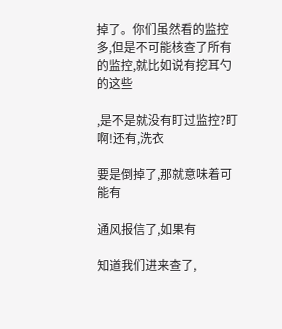掉了。你们虽然看的监控多,但是不可能核查了所有的监控,就比如说有挖耳勺的这些

,是不是就没有盯过监控?盯啊!还有,洗衣

要是倒掉了,那就意味着可能有

通风报信了,如果有

知道我们进来查了,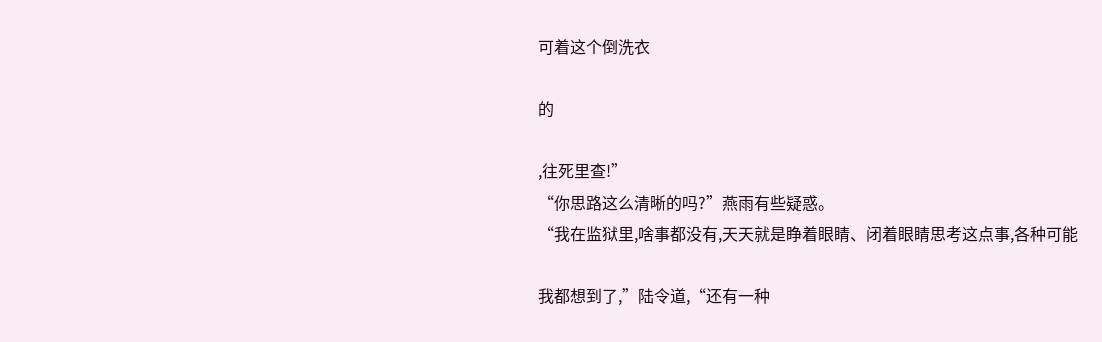可着这个倒洗衣

的

,往死里查!”
“你思路这么清晰的吗?”燕雨有些疑惑。
“我在监狱里,啥事都没有,天天就是睁着眼睛、闭着眼睛思考这点事,各种可能

我都想到了,”陆令道,“还有一种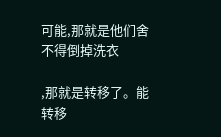可能,那就是他们舍不得倒掉洗衣

,那就是转移了。能转移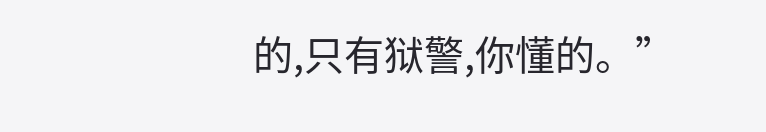的,只有狱警,你懂的。”